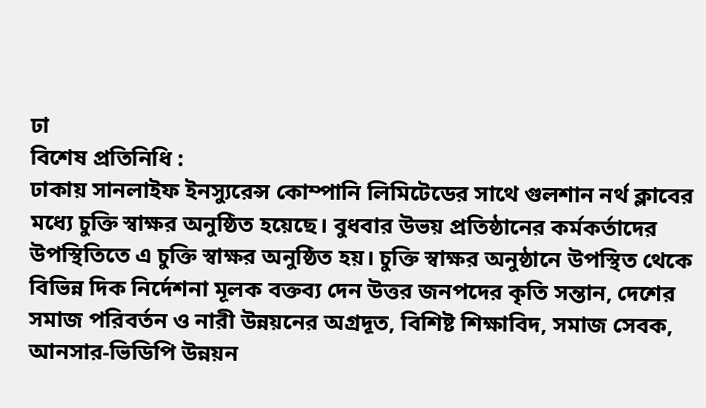ঢা
বিশেষ প্রতিনিধি :
ঢাকায় সানলাইফ ইনস্যুরেন্স কোম্পানি লিমিটেডের সাথে গুলশান নর্থ ক্লাবের মধ্যে চুক্তি স্বাক্ষর অনুষ্ঠিত হয়েছে। বুধবার উভয় প্রতিষ্ঠানের কর্মকর্তাদের উপস্থিতিতে এ চুক্তি স্বাক্ষর অনুষ্ঠিত হয়। চুক্তি স্বাক্ষর অনুষ্ঠানে উপস্থিত থেকে বিভিন্ন দিক নির্দেশনা মূলক বক্তব্য দেন উত্তর জনপদের কৃতি সন্তান, দেশের সমাজ পরিবর্তন ও নারী উন্নয়নের অগ্রদূত, বিশিষ্ট শিক্ষাবিদ, সমাজ সেবক, আনসার-ভিডিপি উন্নয়ন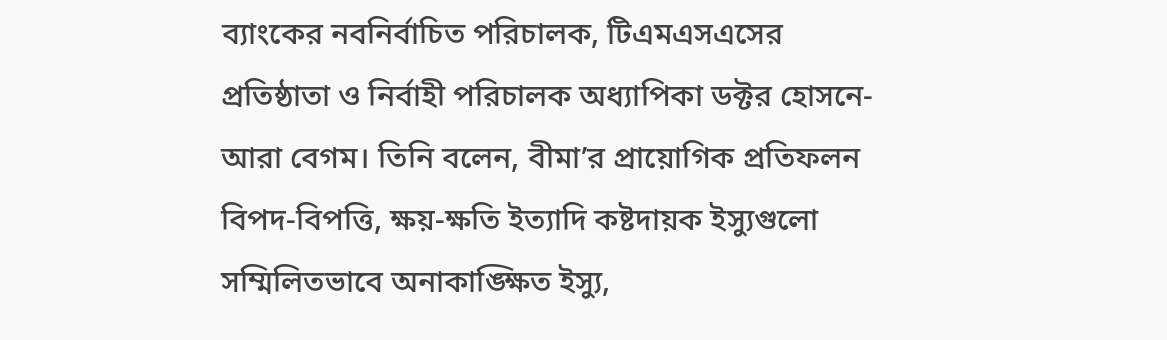ব্যাংকের নবনির্বাচিত পরিচালক, টিএমএসএসের প্রতিষ্ঠাতা ও নির্বাহী পরিচালক অধ্যাপিকা ডক্টর হোসনে-আরা বেগম। তিনি বলেন, বীমা’র প্রায়োগিক প্রতিফলন বিপদ-বিপত্তি, ক্ষয়-ক্ষতি ইত্যাদি কষ্টদায়ক ইস্যুগুলো সম্মিলিতভাবে অনাকাঙ্ক্ষিত ইস্যু,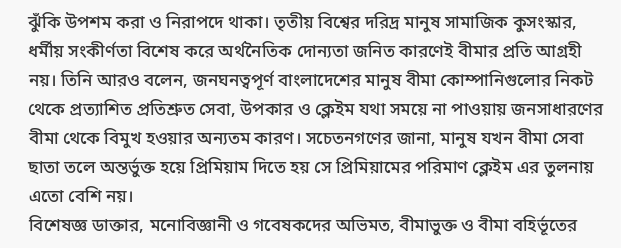ঝুঁকি উপশম করা ও নিরাপদে থাকা। তৃতীয় বিশ্বের দরিদ্র মানুষ সামাজিক কুসংস্কার, ধর্মীয় সংকীর্ণতা বিশেষ করে অর্থনৈতিক দোন্যতা জনিত কারণেই বীমার প্রতি আগ্রহী নয়। তিনি আরও বলেন, জনঘনত্বপূর্ণ বাংলাদেশের মানুষ বীমা কোম্পানিগুলোর নিকট থেকে প্রত্যাশিত প্রতিশ্রুত সেবা, উপকার ও ক্লেইম যথা সময়ে না পাওয়ায় জনসাধারণের বীমা থেকে বিমুখ হওয়ার অন্যতম কারণ। সচেতনগণের জানা, মানুষ যখন বীমা সেবা ছাতা তলে অন্তর্ভুক্ত হয়ে প্রিমিয়াম দিতে হয় সে প্রিমিয়ামের পরিমাণ ক্লেইম এর তুলনায় এতো বেশি নয়।
বিশেষজ্ঞ ডাক্তার, মনোবিজ্ঞানী ও গবেষকদের অভিমত, বীমাভুক্ত ও বীমা বহির্ভূতের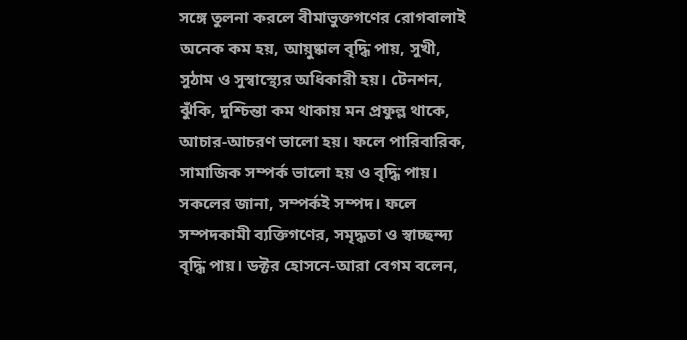সঙ্গে তুলনা করলে বীমাভুক্তগণের রোগবালাই অনেক কম হয়, আয়ুষ্কাল বৃদ্ধি পায়, সুখী, সুঠাম ও সুস্বাস্থ্যের অধিকারী হয়। টেনশন, ঝুঁকি, দুশ্চিন্তা কম থাকায় মন প্রফুল্ল থাকে, আচার-আচরণ ভালো হয়। ফলে পারিবারিক, সামাজিক সম্পর্ক ভালো হয় ও বৃদ্ধি পায়। সকলের জানা, সম্পর্কই সম্পদ। ফলে সম্পদকামী ব্যক্তিগণের, সমৃদ্ধতা ও স্বাচ্ছন্দ্য বৃদ্ধি পায়। ডক্টর হোসনে-আরা বেগম বলেন,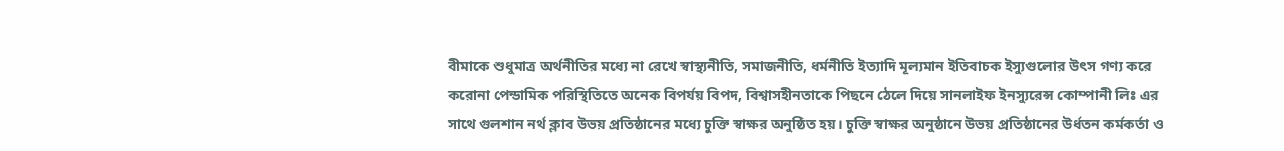বীমাকে শুধুমাত্র অর্থনীতির মধ্যে না রেখে স্বাস্থ্যনীতি, সমাজনীতি, ধর্মনীতি ইত্যাদি মূল্যমান ইতিবাচক ইস্যুগুলোর উৎস গণ্য করে করোনা পেন্ডামিক পরিস্থিতিতে অনেক বিপর্যয় বিপদ, বিশ্বাসহীনতাকে পিছনে ঠেলে দিয়ে সানলাইফ ইনস্যুরেন্স কোম্পানী লিঃ এর সাথে গুলশান নর্থ ক্লাব উভয় প্রতিষ্ঠানের মধ্যে চুক্তি স্বাক্ষর অনুষ্ঠিত হয়। চুক্তি স্বাক্ষর অনুষ্ঠানে উভয় প্রতিষ্ঠানের উর্ধতন কর্মকর্তা ও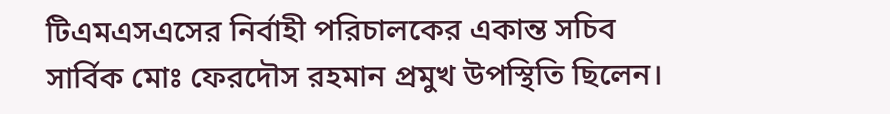টিএমএসএসের নির্বাহী পরিচালকের একান্ত সচিব সার্বিক মোঃ ফেরদৌস রহমান প্রমুখ উপস্থিতি ছিলেন।